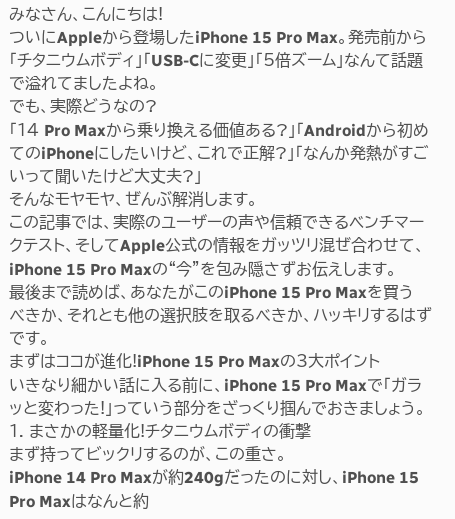みなさん、こんにちは!
ついにAppleから登場したiPhone 15 Pro Max。発売前から「チタニウムボディ」「USB-Cに変更」「5倍ズーム」なんて話題で溢れてましたよね。
でも、実際どうなの?
「14 Pro Maxから乗り換える価値ある?」「Androidから初めてのiPhoneにしたいけど、これで正解?」「なんか発熱がすごいって聞いたけど大丈夫?」
そんなモヤモヤ、ぜんぶ解消します。
この記事では、実際のユーザーの声や信頼できるベンチマークテスト、そしてApple公式の情報をガッツリ混ぜ合わせて、iPhone 15 Pro Maxの“今”を包み隠さずお伝えします。
最後まで読めば、あなたがこのiPhone 15 Pro Maxを買うべきか、それとも他の選択肢を取るべきか、ハッキリするはずです。
まずはココが進化!iPhone 15 Pro Maxの3大ポイント
いきなり細かい話に入る前に、iPhone 15 Pro Maxで「ガラッと変わった!」っていう部分をざっくり掴んでおきましょう。
1. まさかの軽量化!チタニウムボディの衝撃
まず持ってビックリするのが、この重さ。
iPhone 14 Pro Maxが約240gだったのに対し、iPhone 15 Pro Maxはなんと約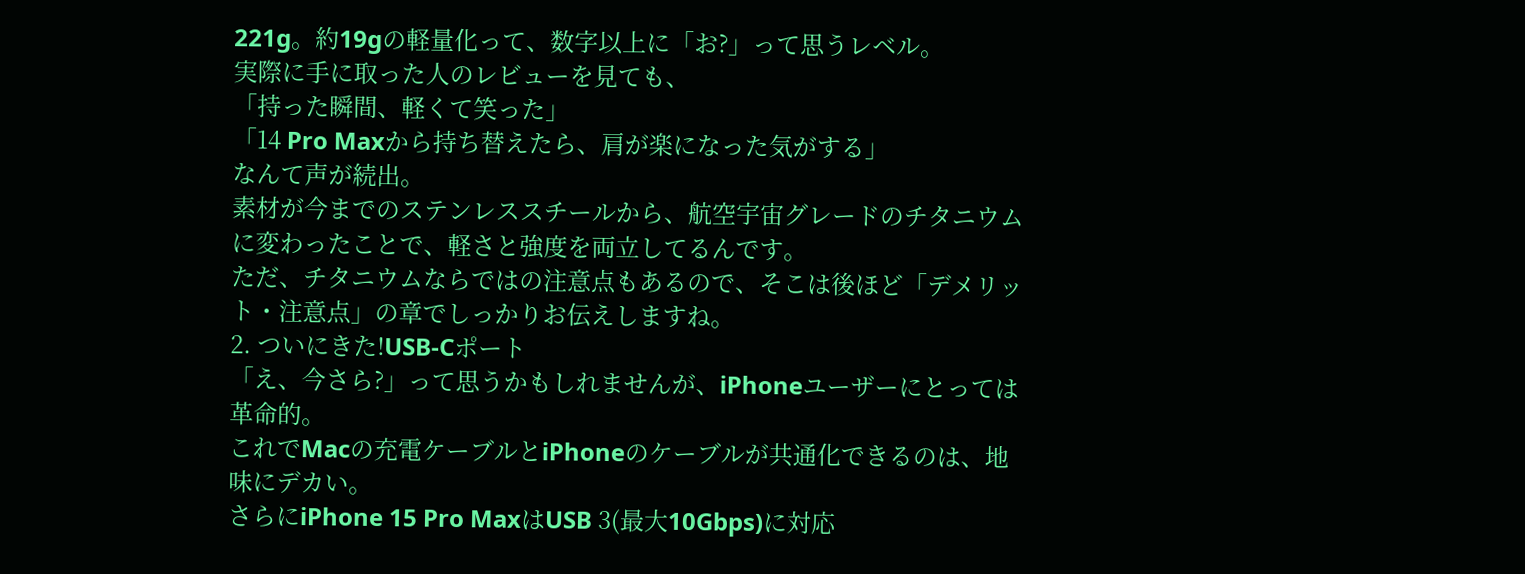221g。約19gの軽量化って、数字以上に「お?」って思うレベル。
実際に手に取った人のレビューを見ても、
「持った瞬間、軽くて笑った」
「14 Pro Maxから持ち替えたら、肩が楽になった気がする」
なんて声が続出。
素材が今までのステンレススチールから、航空宇宙グレードのチタニウムに変わったことで、軽さと強度を両立してるんです。
ただ、チタニウムならではの注意点もあるので、そこは後ほど「デメリット・注意点」の章でしっかりお伝えしますね。
2. ついにきた!USB-Cポート
「え、今さら?」って思うかもしれませんが、iPhoneユーザーにとっては革命的。
これでMacの充電ケーブルとiPhoneのケーブルが共通化できるのは、地味にデカい。
さらにiPhone 15 Pro MaxはUSB 3(最大10Gbps)に対応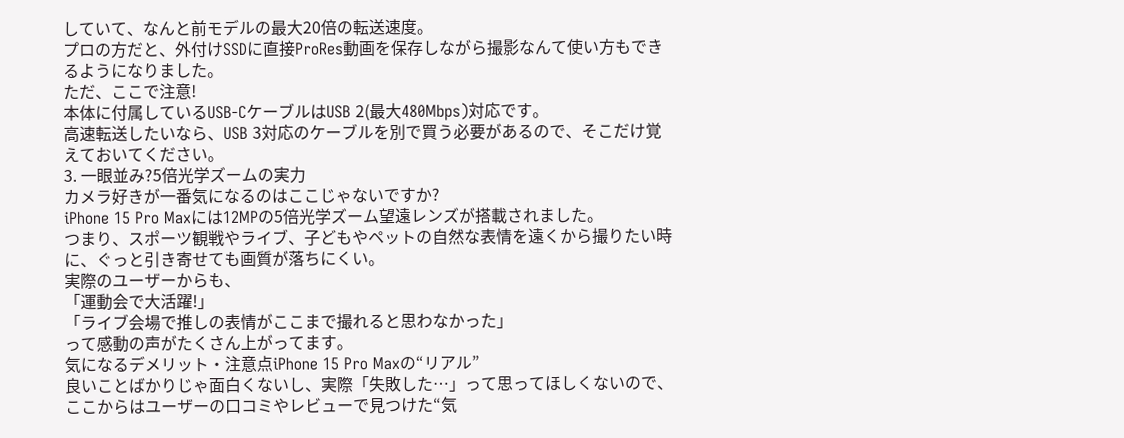していて、なんと前モデルの最大20倍の転送速度。
プロの方だと、外付けSSDに直接ProRes動画を保存しながら撮影なんて使い方もできるようになりました。
ただ、ここで注意!
本体に付属しているUSB-CケーブルはUSB 2(最大480Mbps)対応です。
高速転送したいなら、USB 3対応のケーブルを別で買う必要があるので、そこだけ覚えておいてください。
3. 一眼並み?5倍光学ズームの実力
カメラ好きが一番気になるのはここじゃないですか?
iPhone 15 Pro Maxには12MPの5倍光学ズーム望遠レンズが搭載されました。
つまり、スポーツ観戦やライブ、子どもやペットの自然な表情を遠くから撮りたい時に、ぐっと引き寄せても画質が落ちにくい。
実際のユーザーからも、
「運動会で大活躍!」
「ライブ会場で推しの表情がここまで撮れると思わなかった」
って感動の声がたくさん上がってます。
気になるデメリット・注意点iPhone 15 Pro Maxの“リアル”
良いことばかりじゃ面白くないし、実際「失敗した…」って思ってほしくないので、ここからはユーザーの口コミやレビューで見つけた“気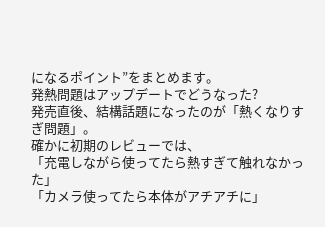になるポイント”をまとめます。
発熱問題はアップデートでどうなった?
発売直後、結構話題になったのが「熱くなりすぎ問題」。
確かに初期のレビューでは、
「充電しながら使ってたら熱すぎて触れなかった」
「カメラ使ってたら本体がアチアチに」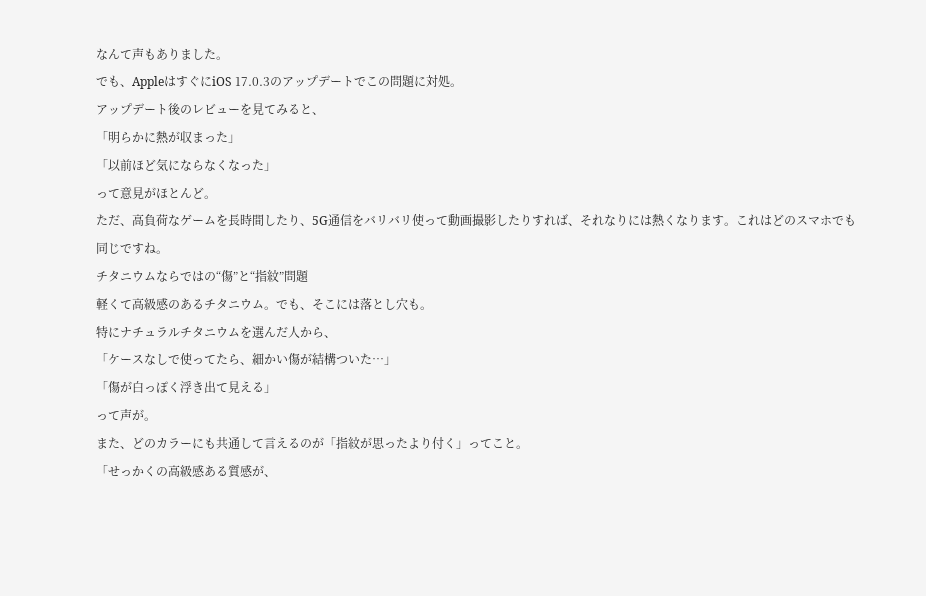なんて声もありました。
でも、AppleはすぐにiOS 17.0.3のアップデートでこの問題に対処。
アップデート後のレビューを見てみると、
「明らかに熱が収まった」
「以前ほど気にならなくなった」
って意見がほとんど。
ただ、高負荷なゲームを長時間したり、5G通信をバリバリ使って動画撮影したりすれば、それなりには熱くなります。これはどのスマホでも同じですね。
チタニウムならではの“傷”と“指紋”問題
軽くて高級感のあるチタニウム。でも、そこには落とし穴も。
特にナチュラルチタニウムを選んだ人から、
「ケースなしで使ってたら、細かい傷が結構ついた…」
「傷が白っぽく浮き出て見える」
って声が。
また、どのカラーにも共通して言えるのが「指紋が思ったより付く」ってこと。
「せっかくの高級感ある質感が、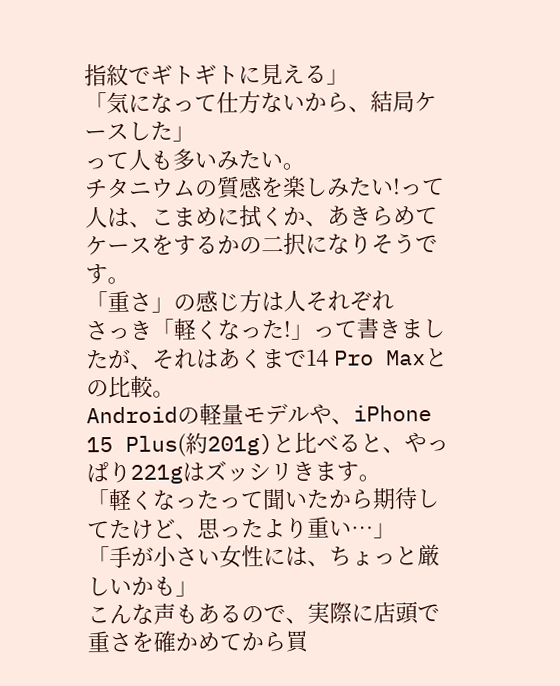指紋でギトギトに見える」
「気になって仕方ないから、結局ケースした」
って人も多いみたい。
チタニウムの質感を楽しみたい!って人は、こまめに拭くか、あきらめてケースをするかの二択になりそうです。
「重さ」の感じ方は人それぞれ
さっき「軽くなった!」って書きましたが、それはあくまで14 Pro Maxとの比較。
Androidの軽量モデルや、iPhone 15 Plus(約201g)と比べると、やっぱり221gはズッシリきます。
「軽くなったって聞いたから期待してたけど、思ったより重い…」
「手が小さい女性には、ちょっと厳しいかも」
こんな声もあるので、実際に店頭で重さを確かめてから買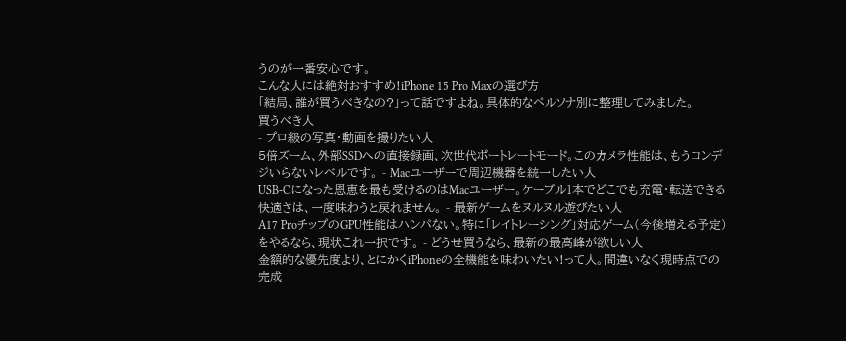うのが一番安心です。
こんな人には絶対おすすめ!iPhone 15 Pro Maxの選び方
「結局、誰が買うべきなの?」って話ですよね。具体的なペルソナ別に整理してみました。
買うべき人
- プロ級の写真・動画を撮りたい人
5倍ズーム、外部SSDへの直接録画、次世代ポートレートモード。このカメラ性能は、もうコンデジいらないレベルです。 - Macユーザーで周辺機器を統一したい人
USB-Cになった恩恵を最も受けるのはMacユーザー。ケーブル1本でどこでも充電・転送できる快適さは、一度味わうと戻れません。 - 最新ゲームをヌルヌル遊びたい人
A17 ProチップのGPU性能はハンパない。特に「レイトレーシング」対応ゲーム(今後増える予定)をやるなら、現状これ一択です。 - どうせ買うなら、最新の最高峰が欲しい人
金額的な優先度より、とにかくiPhoneの全機能を味わいたい!って人。間違いなく現時点での完成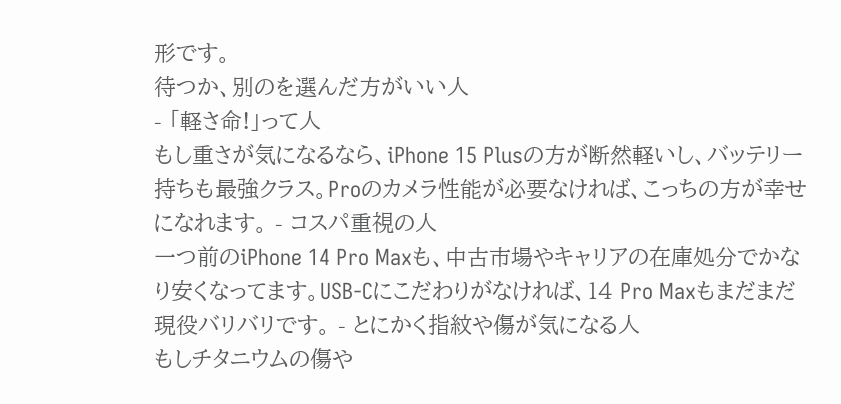形です。
待つか、別のを選んだ方がいい人
- 「軽さ命!」って人
もし重さが気になるなら、iPhone 15 Plusの方が断然軽いし、バッテリー持ちも最強クラス。Proのカメラ性能が必要なければ、こっちの方が幸せになれます。 - コスパ重視の人
一つ前のiPhone 14 Pro Maxも、中古市場やキャリアの在庫処分でかなり安くなってます。USB-Cにこだわりがなければ、14 Pro Maxもまだまだ現役バリバリです。 - とにかく指紋や傷が気になる人
もしチタニウムの傷や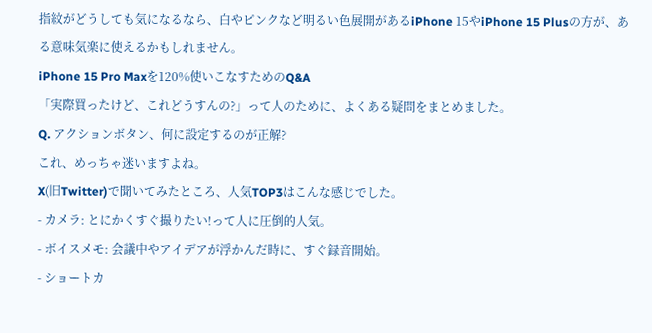指紋がどうしても気になるなら、白やピンクなど明るい色展開があるiPhone 15やiPhone 15 Plusの方が、ある意味気楽に使えるかもしれません。
iPhone 15 Pro Maxを120%使いこなすためのQ&A
「実際買ったけど、これどうすんの?」って人のために、よくある疑問をまとめました。
Q. アクションボタン、何に設定するのが正解?
これ、めっちゃ迷いますよね。
X(旧Twitter)で聞いてみたところ、人気TOP3はこんな感じでした。
- カメラ: とにかくすぐ撮りたい!って人に圧倒的人気。
- ボイスメモ: 会議中やアイデアが浮かんだ時に、すぐ録音開始。
- ショートカ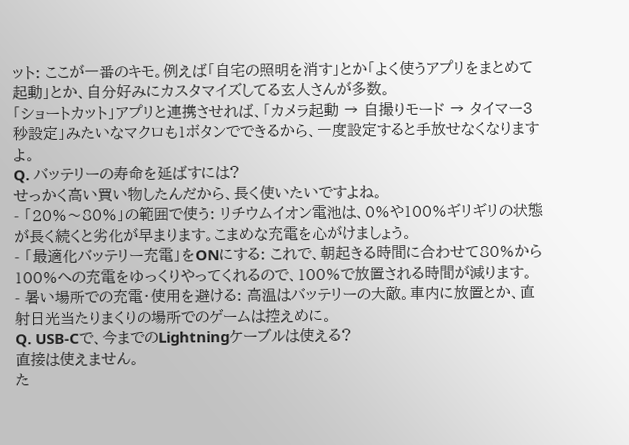ット: ここが一番のキモ。例えば「自宅の照明を消す」とか「よく使うアプリをまとめて起動」とか、自分好みにカスタマイズしてる玄人さんが多数。
「ショートカット」アプリと連携させれば、「カメラ起動 → 自撮りモード → タイマー3秒設定」みたいなマクロも1ボタンでできるから、一度設定すると手放せなくなりますよ。
Q. バッテリーの寿命を延ばすには?
せっかく高い買い物したんだから、長く使いたいですよね。
- 「20%〜80%」の範囲で使う: リチウムイオン電池は、0%や100%ギリギリの状態が長く続くと劣化が早まります。こまめな充電を心がけましょう。
- 「最適化バッテリー充電」をONにする: これで、朝起きる時間に合わせて80%から100%への充電をゆっくりやってくれるので、100%で放置される時間が減ります。
- 暑い場所での充電・使用を避ける: 高温はバッテリーの大敵。車内に放置とか、直射日光当たりまくりの場所でのゲームは控えめに。
Q. USB-Cで、今までのLightningケーブルは使える?
直接は使えません。
た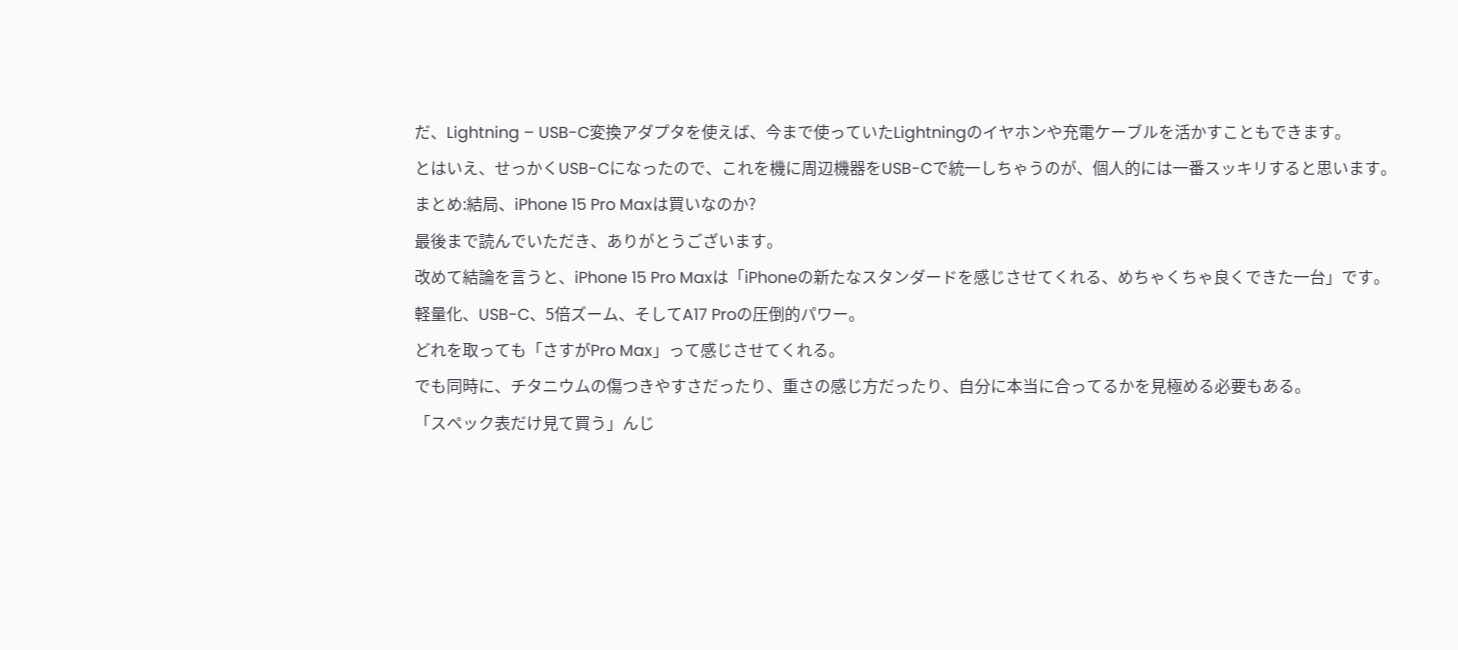だ、Lightning – USB-C変換アダプタを使えば、今まで使っていたLightningのイヤホンや充電ケーブルを活かすこともできます。
とはいえ、せっかくUSB-Cになったので、これを機に周辺機器をUSB-Cで統一しちゃうのが、個人的には一番スッキリすると思います。
まとめ:結局、iPhone 15 Pro Maxは買いなのか?
最後まで読んでいただき、ありがとうございます。
改めて結論を言うと、iPhone 15 Pro Maxは「iPhoneの新たなスタンダードを感じさせてくれる、めちゃくちゃ良くできた一台」です。
軽量化、USB-C、5倍ズーム、そしてA17 Proの圧倒的パワー。
どれを取っても「さすがPro Max」って感じさせてくれる。
でも同時に、チタニウムの傷つきやすさだったり、重さの感じ方だったり、自分に本当に合ってるかを見極める必要もある。
「スペック表だけ見て買う」んじ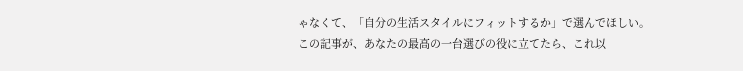ゃなくて、「自分の生活スタイルにフィットするか」で選んでほしい。
この記事が、あなたの最高の一台選びの役に立てたら、これ以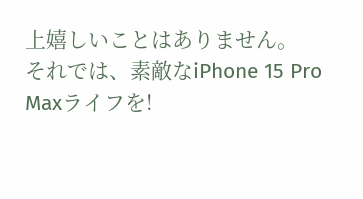上嬉しいことはありません。
それでは、素敵なiPhone 15 Pro Maxライフを!